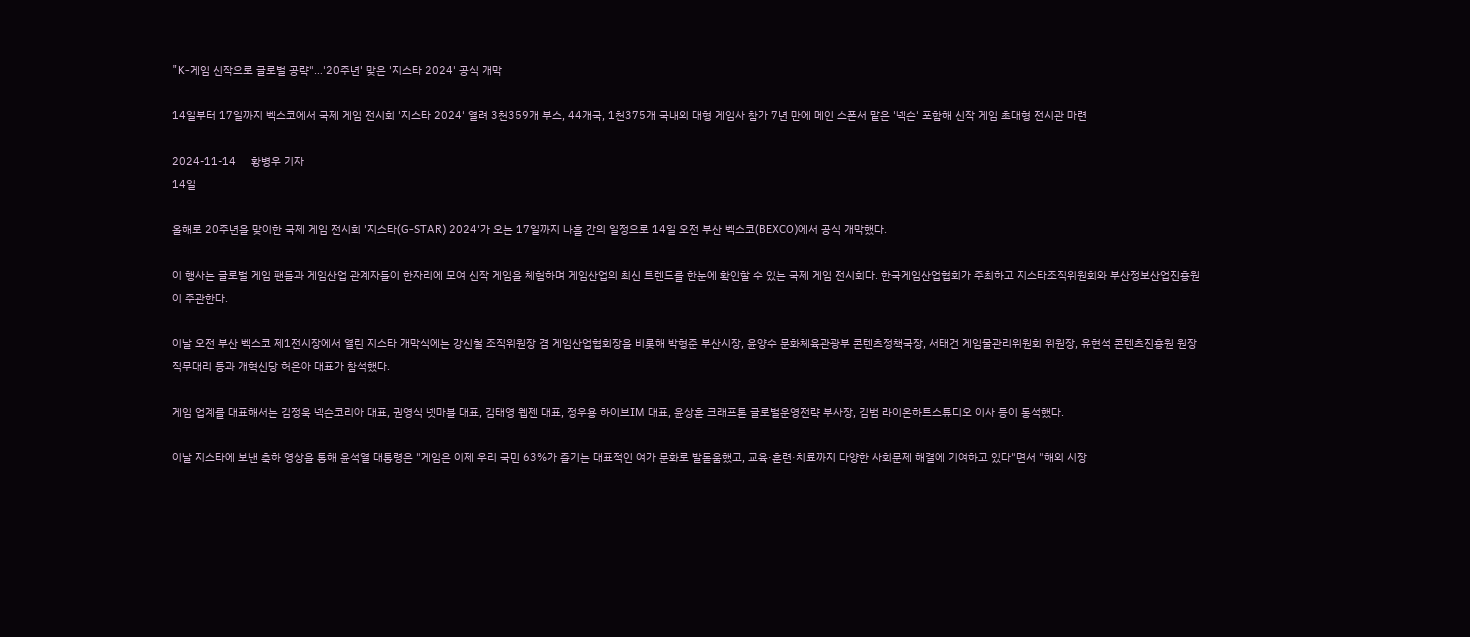"K-게임 신작으로 글로벌 공략"…'20주년' 맞은 '지스타 2024' 공식 개막

14일부터 17일까지 벡스코에서 국제 게임 전시회 '지스타 2024' 열려 3천359개 부스, 44개국, 1천375개 국내외 대형 게임사 참가 7년 만에 메인 스폰서 맡은 '넥슨' 포함해 신작 게임 초대형 전시관 마련

2024-11-14     황병우 기자
14일

올해로 20주년을 맞이한 국제 게임 전시회 '지스타(G-STAR) 2024'가 오는 17일까지 나흘 간의 일정으로 14일 오전 부산 벡스코(BEXCO)에서 공식 개막했다.

이 행사는 글로벌 게임 팬들과 게임산업 관계자들이 한자리에 모여 신작 게임을 체험하며 게임산업의 최신 트렌드를 한눈에 확인할 수 있는 국제 게임 전시회다. 한국게임산업협회가 주최하고 지스타조직위원회와 부산정보산업진흥원이 주관한다.

이날 오전 부산 벡스코 제1전시장에서 열린 지스타 개막식에는 강신철 조직위원장 겸 게임산업협회장을 비롯해 박형준 부산시장, 윤양수 문화체육관광부 콘텐츠정책국장, 서태건 게임물관리위원회 위원장, 유현석 콘텐츠진흥원 원장 직무대리 등과 개혁신당 허은아 대표가 참석했다.

게임 업계를 대표해서는 김정욱 넥슨코리아 대표, 권영식 넷마블 대표, 김태영 웹젠 대표, 정우용 하이브IM 대표, 윤상훈 크래프톤 글로벌운영전략 부사장, 김범 라이온하트스튜디오 이사 등이 동석했다.

이날 지스타에 보낸 축하 영상을 통해 윤석열 대통령은 "게임은 이제 우리 국민 63%가 즐기는 대표적인 여가 문화로 발돋움했고, 교육·훈련·치료까지 다양한 사회문제 해결에 기여하고 있다"면서 "해외 시장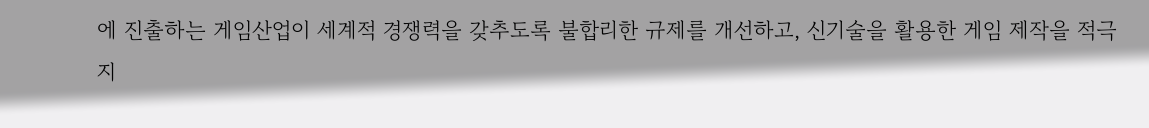에 진출하는 게임산업이 세계적 경쟁력을 갖추도록 불합리한 규제를 개선하고, 신기술을 활용한 게임 제작을 적극 지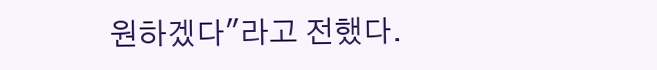원하겠다"라고 전했다.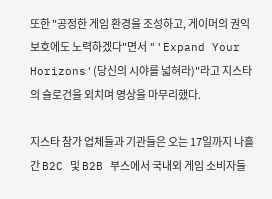또한 "공정한 게임 환경을 조성하고, 게이머의 권익 보호에도 노력하겠다"면서 "'Expand Your Horizons'(당신의 시야를 넓혀라)"라고 지스타의 슬로건을 외치며 영상을 마무리했다.

지스타 참가 업체들과 기관들은 오는 17일까지 나흘간 B2C 및 B2B 부스에서 국내외 게임 소비자들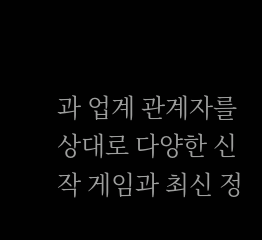과 업계 관계자를 상대로 다양한 신작 게임과 최신 정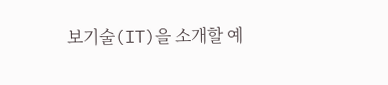보기술(IT)을 소개할 예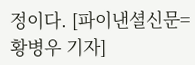정이다. [파이낸셜신문=황병우 기자]